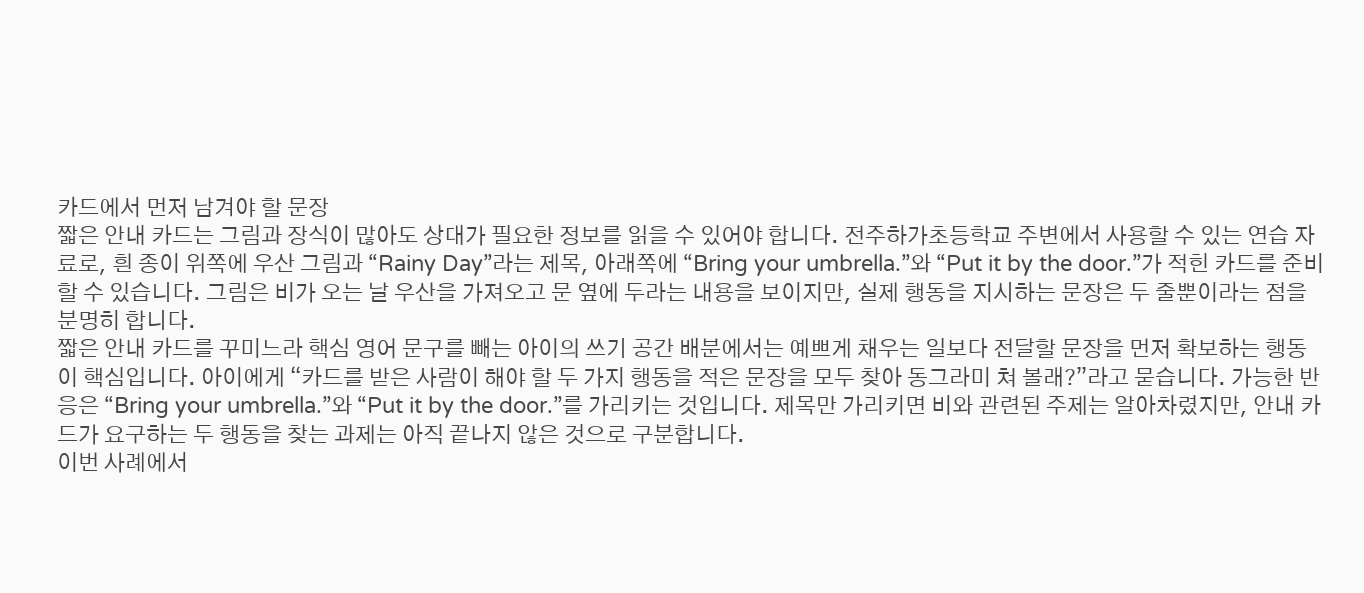카드에서 먼저 남겨야 할 문장
짧은 안내 카드는 그림과 장식이 많아도 상대가 필요한 정보를 읽을 수 있어야 합니다. 전주하가초등학교 주변에서 사용할 수 있는 연습 자료로, 흰 종이 위쪽에 우산 그림과 “Rainy Day”라는 제목, 아래쪽에 “Bring your umbrella.”와 “Put it by the door.”가 적힌 카드를 준비할 수 있습니다. 그림은 비가 오는 날 우산을 가져오고 문 옆에 두라는 내용을 보이지만, 실제 행동을 지시하는 문장은 두 줄뿐이라는 점을 분명히 합니다.
짧은 안내 카드를 꾸미느라 핵심 영어 문구를 빼는 아이의 쓰기 공간 배분에서는 예쁘게 채우는 일보다 전달할 문장을 먼저 확보하는 행동이 핵심입니다. 아이에게 “카드를 받은 사람이 해야 할 두 가지 행동을 적은 문장을 모두 찾아 동그라미 쳐 볼래?”라고 묻습니다. 가능한 반응은 “Bring your umbrella.”와 “Put it by the door.”를 가리키는 것입니다. 제목만 가리키면 비와 관련된 주제는 알아차렸지만, 안내 카드가 요구하는 두 행동을 찾는 과제는 아직 끝나지 않은 것으로 구분합니다.
이번 사례에서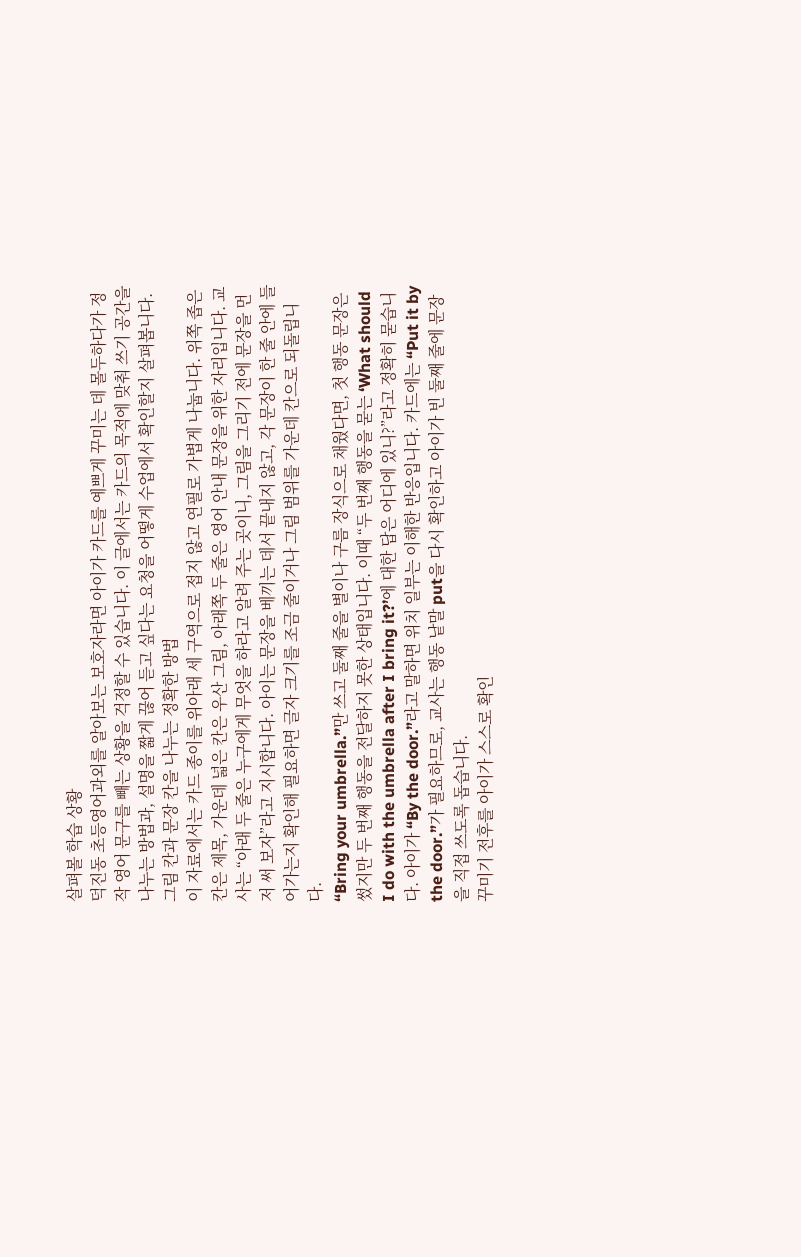살펴볼 학습 상황
덕진동 초등영어과외를 알아보는 보호자라면 아이가 카드를 예쁘게 꾸미는 데 몰두하다가 정작 영어 문구를 빼는 상황을 걱정할 수 있습니다. 이 글에서는 카드의 목적에 맞춰 쓰기 공간을 나누는 방법과, 설명을 짧게 끊어 듣고 싶다는 요청을 어떻게 수업에서 확인할지 살펴봅니다.
그림 칸과 문장 칸을 나누는 정확한 방법
이 자료에서는 카드 종이를 위아래 세 구역으로 접지 않고 연필로 가볍게 나눕니다. 위쪽 좁은 칸은 제목, 가운데 넓은 칸은 우산 그림, 아래쪽 두 줄은 영어 안내 문장을 위한 자리입니다. 교사는 “아래 두 줄은 누구에게 무엇을 하라고 알려 주는 곳이니, 그림을 그리기 전에 문장을 먼저 써 보자”라고 지시합니다. 아이는 문장을 베끼는 데서 끝내지 않고, 각 문장이 한 줄 안에 들어가는지 확인해 필요하면 글자 크기를 조금 줄이거나 그림 범위를 가운데 칸으로 되돌립니다.
“Bring your umbrella.”만 쓰고 둘째 줄을 별이나 구름 장식으로 채웠다면, 첫 행동 문장은 썼지만 두 번째 행동을 전달하지 못한 상태입니다. 이때 “두 번째 행동을 묻는 ‘What should I do with the umbrella after I bring it?’에 대한 답은 어디에 있니?”라고 정확히 묻습니다. 아이가 “By the door.”라고 말하면 위치 일부는 이해한 반응입니다. 카드에는 “Put it by the door.”가 필요하므로, 교사는 행동 낱말 put을 다시 확인하고 아이가 빈 둘째 줄에 문장을 직접 쓰도록 돕습니다.
꾸미기 전후를 아이가 스스로 확인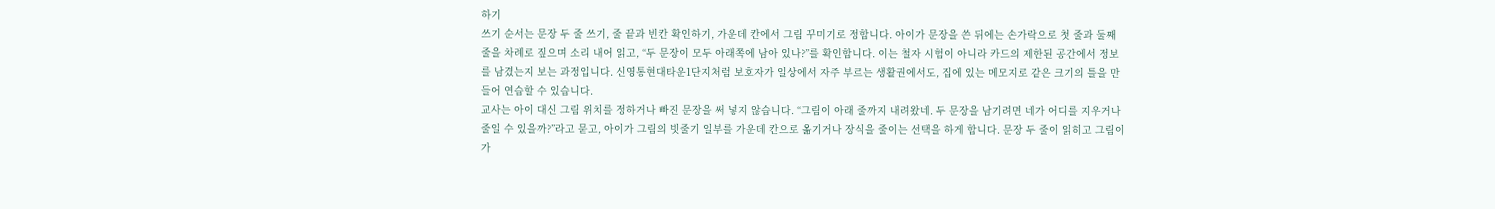하기
쓰기 순서는 문장 두 줄 쓰기, 줄 끝과 빈칸 확인하기, 가운데 칸에서 그림 꾸미기로 정합니다. 아이가 문장을 쓴 뒤에는 손가락으로 첫 줄과 둘째 줄을 차례로 짚으며 소리 내어 읽고, “두 문장이 모두 아래쪽에 남아 있나?”를 확인합니다. 이는 철자 시험이 아니라 카드의 제한된 공간에서 정보를 남겼는지 보는 과정입니다. 신영통현대타운1단지처럼 보호자가 일상에서 자주 부르는 생활권에서도, 집에 있는 메모지로 같은 크기의 틀을 만들어 연습할 수 있습니다.
교사는 아이 대신 그림 위치를 정하거나 빠진 문장을 써 넣지 않습니다. “그림이 아래 줄까지 내려왔네. 두 문장을 남기려면 네가 어디를 지우거나 줄일 수 있을까?”라고 묻고, 아이가 그림의 빗줄기 일부를 가운데 칸으로 옮기거나 장식을 줄이는 선택을 하게 합니다. 문장 두 줄이 읽히고 그림이 가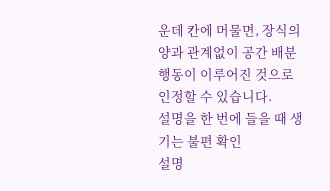운데 칸에 머물면, 장식의 양과 관계없이 공간 배분 행동이 이루어진 것으로 인정할 수 있습니다.
설명을 한 번에 들을 때 생기는 불편 확인
설명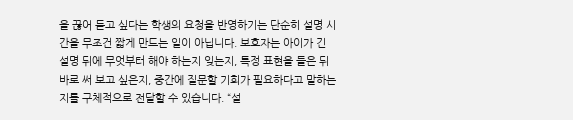을 끊어 듣고 싶다는 학생의 요청을 반영하기는 단순히 설명 시간을 무조건 짧게 만드는 일이 아닙니다. 보호자는 아이가 긴 설명 뒤에 무엇부터 해야 하는지 잊는지, 특정 표현을 들은 뒤 바로 써 보고 싶은지, 중간에 질문할 기회가 필요하다고 말하는지를 구체적으로 전달할 수 있습니다. “설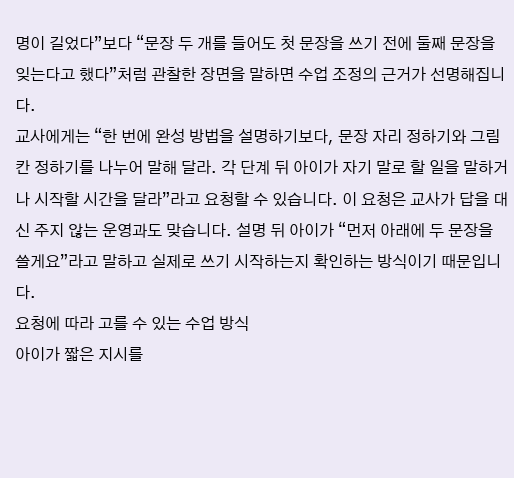명이 길었다”보다 “문장 두 개를 들어도 첫 문장을 쓰기 전에 둘째 문장을 잊는다고 했다”처럼 관찰한 장면을 말하면 수업 조정의 근거가 선명해집니다.
교사에게는 “한 번에 완성 방법을 설명하기보다, 문장 자리 정하기와 그림 칸 정하기를 나누어 말해 달라. 각 단계 뒤 아이가 자기 말로 할 일을 말하거나 시작할 시간을 달라”라고 요청할 수 있습니다. 이 요청은 교사가 답을 대신 주지 않는 운영과도 맞습니다. 설명 뒤 아이가 “먼저 아래에 두 문장을 쓸게요”라고 말하고 실제로 쓰기 시작하는지 확인하는 방식이기 때문입니다.
요청에 따라 고를 수 있는 수업 방식
아이가 짧은 지시를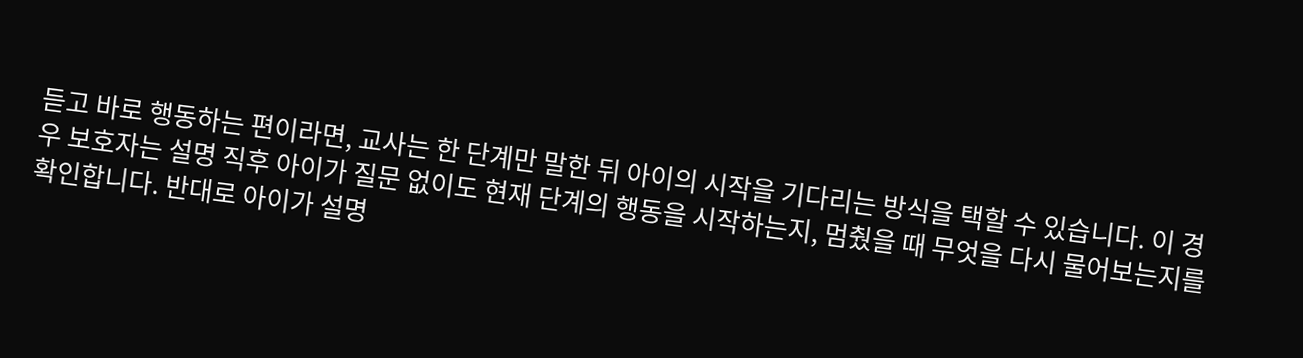듣고 바로 행동하는 편이라면, 교사는 한 단계만 말한 뒤 아이의 시작을 기다리는 방식을 택할 수 있습니다. 이 경우 보호자는 설명 직후 아이가 질문 없이도 현재 단계의 행동을 시작하는지, 멈췄을 때 무엇을 다시 물어보는지를 확인합니다. 반대로 아이가 설명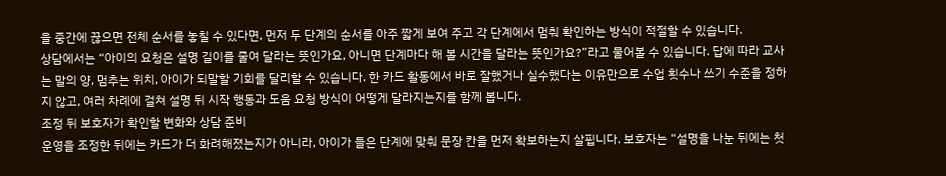을 중간에 끊으면 전체 순서를 놓칠 수 있다면, 먼저 두 단계의 순서를 아주 짧게 보여 주고 각 단계에서 멈춰 확인하는 방식이 적절할 수 있습니다.
상담에서는 “아이의 요청은 설명 길이를 줄여 달라는 뜻인가요, 아니면 단계마다 해 볼 시간을 달라는 뜻인가요?”라고 물어볼 수 있습니다. 답에 따라 교사는 말의 양, 멈추는 위치, 아이가 되말할 기회를 달리할 수 있습니다. 한 카드 활동에서 바로 잘했거나 실수했다는 이유만으로 수업 횟수나 쓰기 수준을 정하지 않고, 여러 차례에 걸쳐 설명 뒤 시작 행동과 도움 요청 방식이 어떻게 달라지는지를 함께 봅니다.
조정 뒤 보호자가 확인할 변화와 상담 준비
운영을 조정한 뒤에는 카드가 더 화려해졌는지가 아니라, 아이가 들은 단계에 맞춰 문장 칸을 먼저 확보하는지 살핍니다. 보호자는 “설명을 나눈 뒤에는 첫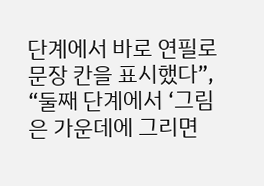단계에서 바로 연필로 문장 칸을 표시했다”, “둘째 단계에서 ‘그림은 가운데에 그리면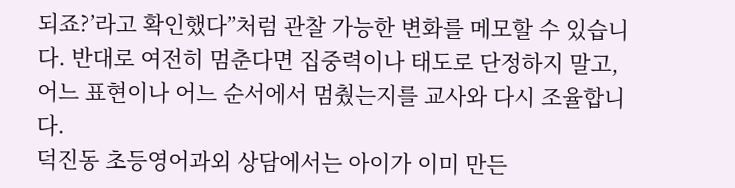되죠?’라고 확인했다”처럼 관찰 가능한 변화를 메모할 수 있습니다. 반대로 여전히 멈춘다면 집중력이나 태도로 단정하지 말고, 어느 표현이나 어느 순서에서 멈췄는지를 교사와 다시 조율합니다.
덕진동 초등영어과외 상담에서는 아이가 이미 만든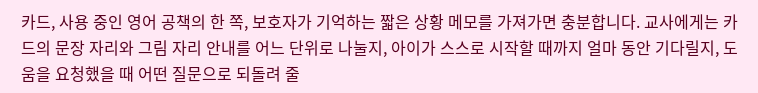카드, 사용 중인 영어 공책의 한 쪽, 보호자가 기억하는 짧은 상황 메모를 가져가면 충분합니다. 교사에게는 카드의 문장 자리와 그림 자리 안내를 어느 단위로 나눌지, 아이가 스스로 시작할 때까지 얼마 동안 기다릴지, 도움을 요청했을 때 어떤 질문으로 되돌려 줄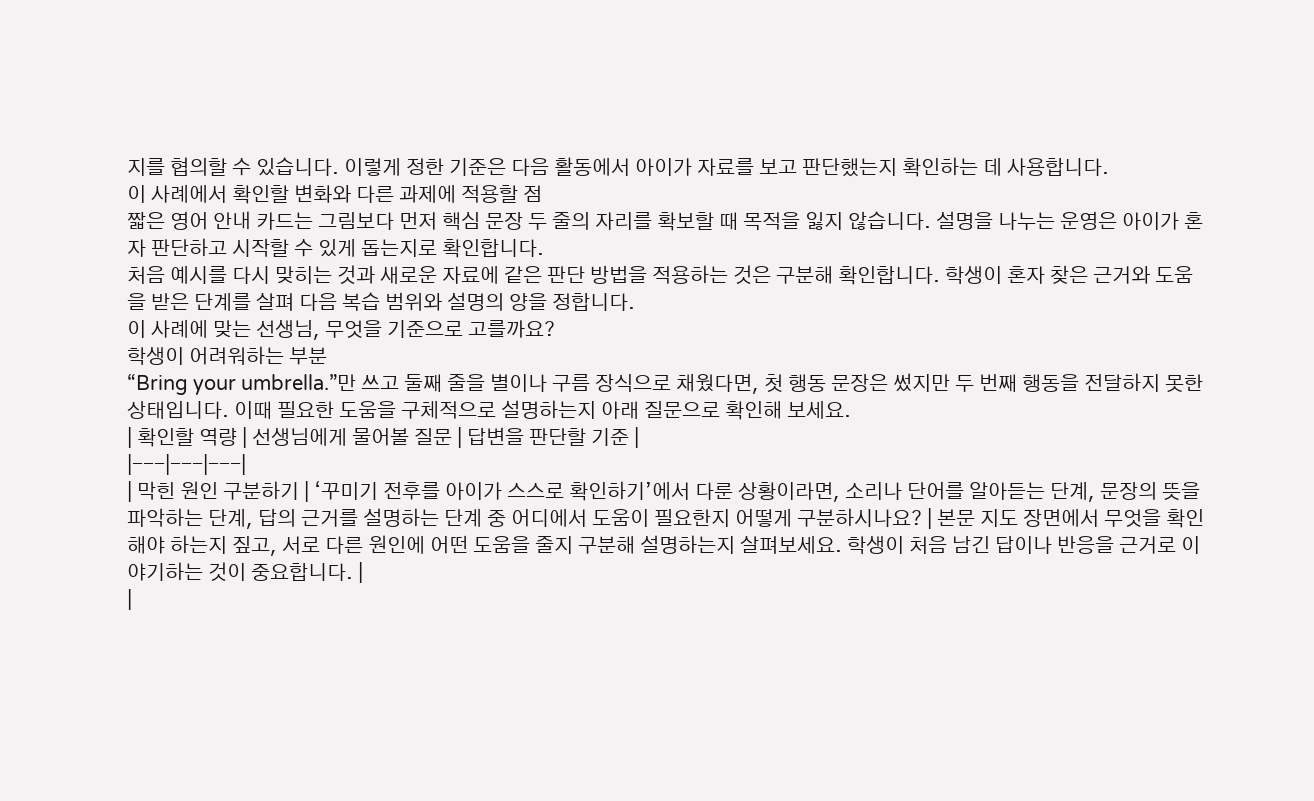지를 협의할 수 있습니다. 이렇게 정한 기준은 다음 활동에서 아이가 자료를 보고 판단했는지 확인하는 데 사용합니다.
이 사례에서 확인할 변화와 다른 과제에 적용할 점
짧은 영어 안내 카드는 그림보다 먼저 핵심 문장 두 줄의 자리를 확보할 때 목적을 잃지 않습니다. 설명을 나누는 운영은 아이가 혼자 판단하고 시작할 수 있게 돕는지로 확인합니다.
처음 예시를 다시 맞히는 것과 새로운 자료에 같은 판단 방법을 적용하는 것은 구분해 확인합니다. 학생이 혼자 찾은 근거와 도움을 받은 단계를 살펴 다음 복습 범위와 설명의 양을 정합니다.
이 사례에 맞는 선생님, 무엇을 기준으로 고를까요?
학생이 어려워하는 부분
“Bring your umbrella.”만 쓰고 둘째 줄을 별이나 구름 장식으로 채웠다면, 첫 행동 문장은 썼지만 두 번째 행동을 전달하지 못한 상태입니다. 이때 필요한 도움을 구체적으로 설명하는지 아래 질문으로 확인해 보세요.
| 확인할 역량 | 선생님에게 물어볼 질문 | 답변을 판단할 기준 |
|---|---|---|
| 막힌 원인 구분하기 | ‘꾸미기 전후를 아이가 스스로 확인하기’에서 다룬 상황이라면, 소리나 단어를 알아듣는 단계, 문장의 뜻을 파악하는 단계, 답의 근거를 설명하는 단계 중 어디에서 도움이 필요한지 어떻게 구분하시나요? | 본문 지도 장면에서 무엇을 확인해야 하는지 짚고, 서로 다른 원인에 어떤 도움을 줄지 구분해 설명하는지 살펴보세요. 학생이 처음 남긴 답이나 반응을 근거로 이야기하는 것이 중요합니다. |
|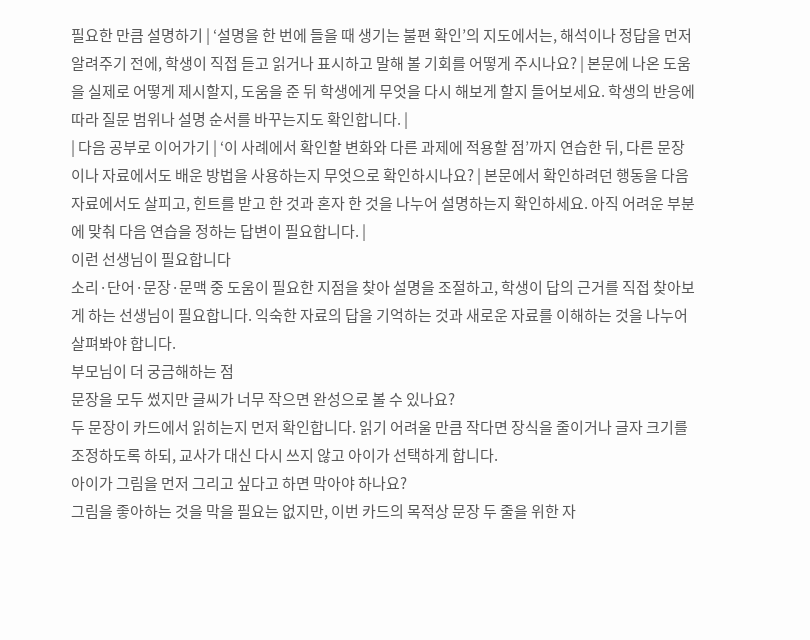필요한 만큼 설명하기 | ‘설명을 한 번에 들을 때 생기는 불편 확인’의 지도에서는, 해석이나 정답을 먼저 알려주기 전에, 학생이 직접 듣고 읽거나 표시하고 말해 볼 기회를 어떻게 주시나요? | 본문에 나온 도움을 실제로 어떻게 제시할지, 도움을 준 뒤 학생에게 무엇을 다시 해보게 할지 들어보세요. 학생의 반응에 따라 질문 범위나 설명 순서를 바꾸는지도 확인합니다. |
| 다음 공부로 이어가기 | ‘이 사례에서 확인할 변화와 다른 과제에 적용할 점’까지 연습한 뒤, 다른 문장이나 자료에서도 배운 방법을 사용하는지 무엇으로 확인하시나요? | 본문에서 확인하려던 행동을 다음 자료에서도 살피고, 힌트를 받고 한 것과 혼자 한 것을 나누어 설명하는지 확인하세요. 아직 어려운 부분에 맞춰 다음 연습을 정하는 답변이 필요합니다. |
이런 선생님이 필요합니다
소리·단어·문장·문맥 중 도움이 필요한 지점을 찾아 설명을 조절하고, 학생이 답의 근거를 직접 찾아보게 하는 선생님이 필요합니다. 익숙한 자료의 답을 기억하는 것과 새로운 자료를 이해하는 것을 나누어 살펴봐야 합니다.
부모님이 더 궁금해하는 점
문장을 모두 썼지만 글씨가 너무 작으면 완성으로 볼 수 있나요?
두 문장이 카드에서 읽히는지 먼저 확인합니다. 읽기 어려울 만큼 작다면 장식을 줄이거나 글자 크기를 조정하도록 하되, 교사가 대신 다시 쓰지 않고 아이가 선택하게 합니다.
아이가 그림을 먼저 그리고 싶다고 하면 막아야 하나요?
그림을 좋아하는 것을 막을 필요는 없지만, 이번 카드의 목적상 문장 두 줄을 위한 자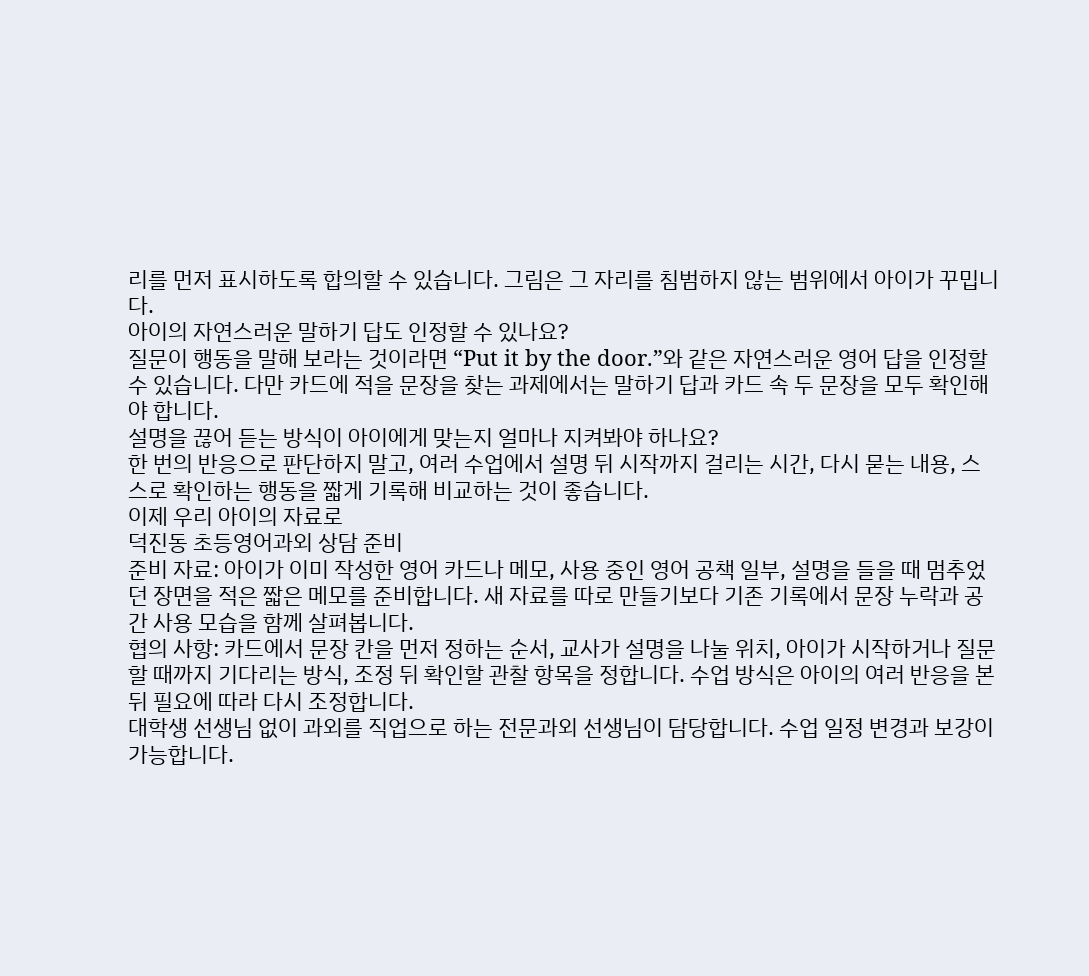리를 먼저 표시하도록 합의할 수 있습니다. 그림은 그 자리를 침범하지 않는 범위에서 아이가 꾸밉니다.
아이의 자연스러운 말하기 답도 인정할 수 있나요?
질문이 행동을 말해 보라는 것이라면 “Put it by the door.”와 같은 자연스러운 영어 답을 인정할 수 있습니다. 다만 카드에 적을 문장을 찾는 과제에서는 말하기 답과 카드 속 두 문장을 모두 확인해야 합니다.
설명을 끊어 듣는 방식이 아이에게 맞는지 얼마나 지켜봐야 하나요?
한 번의 반응으로 판단하지 말고, 여러 수업에서 설명 뒤 시작까지 걸리는 시간, 다시 묻는 내용, 스스로 확인하는 행동을 짧게 기록해 비교하는 것이 좋습니다.
이제 우리 아이의 자료로
덕진동 초등영어과외 상담 준비
준비 자료: 아이가 이미 작성한 영어 카드나 메모, 사용 중인 영어 공책 일부, 설명을 들을 때 멈추었던 장면을 적은 짧은 메모를 준비합니다. 새 자료를 따로 만들기보다 기존 기록에서 문장 누락과 공간 사용 모습을 함께 살펴봅니다.
협의 사항: 카드에서 문장 칸을 먼저 정하는 순서, 교사가 설명을 나눌 위치, 아이가 시작하거나 질문할 때까지 기다리는 방식, 조정 뒤 확인할 관찰 항목을 정합니다. 수업 방식은 아이의 여러 반응을 본 뒤 필요에 따라 다시 조정합니다.
대학생 선생님 없이 과외를 직업으로 하는 전문과외 선생님이 담당합니다. 수업 일정 변경과 보강이 가능합니다.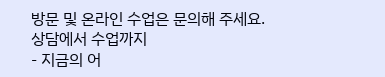방문 및 온라인 수업은 문의해 주세요.
상담에서 수업까지
- 지금의 어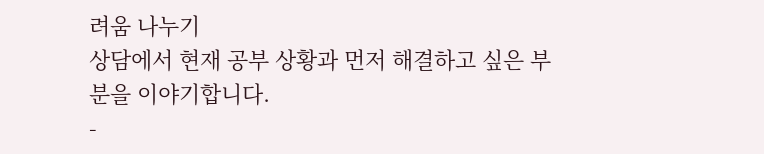려움 나누기
상담에서 현재 공부 상황과 먼저 해결하고 싶은 부분을 이야기합니다.
-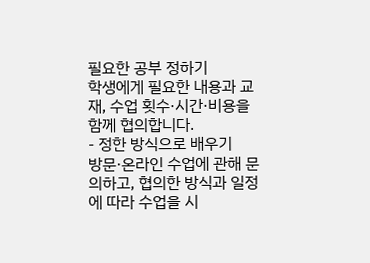필요한 공부 정하기
학생에게 필요한 내용과 교재, 수업 횟수·시간·비용을 함께 협의합니다.
- 정한 방식으로 배우기
방문·온라인 수업에 관해 문의하고, 협의한 방식과 일정에 따라 수업을 시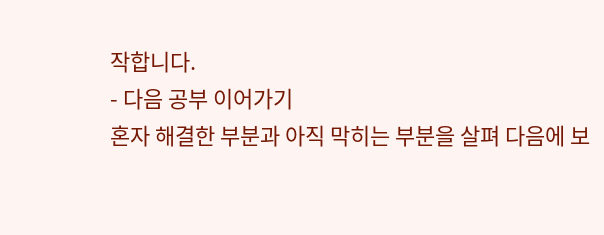작합니다.
- 다음 공부 이어가기
혼자 해결한 부분과 아직 막히는 부분을 살펴 다음에 보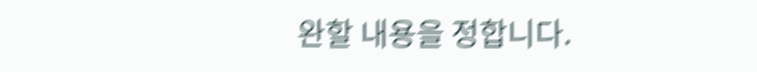완할 내용을 정합니다.